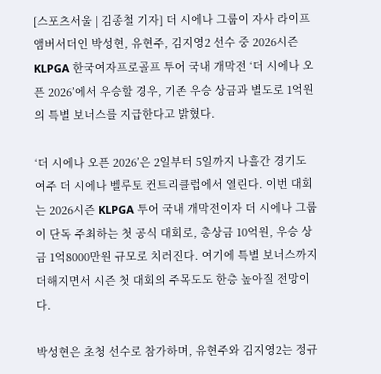[스포츠서울 | 김종철 기자] 더 시에나 그룹이 자사 라이프 앰버서더인 박성현, 유현주, 김지영2 선수 중 2026시즌 KLPGA 한국여자프로골프 투어 국내 개막전 ‘더 시에나 오픈 2026’에서 우승할 경우, 기존 우승 상금과 별도로 1억원의 특별 보너스를 지급한다고 밝혔다.

‘더 시에나 오픈 2026’은 2일부터 5일까지 나흘간 경기도 여주 더 시에나 벨루토 컨트리클럽에서 열린다. 이번 대회는 2026시즌 KLPGA 투어 국내 개막전이자 더 시에나 그룹이 단독 주최하는 첫 공식 대회로, 총상금 10억원, 우승 상금 1억8000만원 규모로 치러진다. 여기에 특별 보너스까지 더해지면서 시즌 첫 대회의 주목도도 한층 높아질 전망이다.

박성현은 초청 선수로 참가하며, 유현주와 김지영2는 정규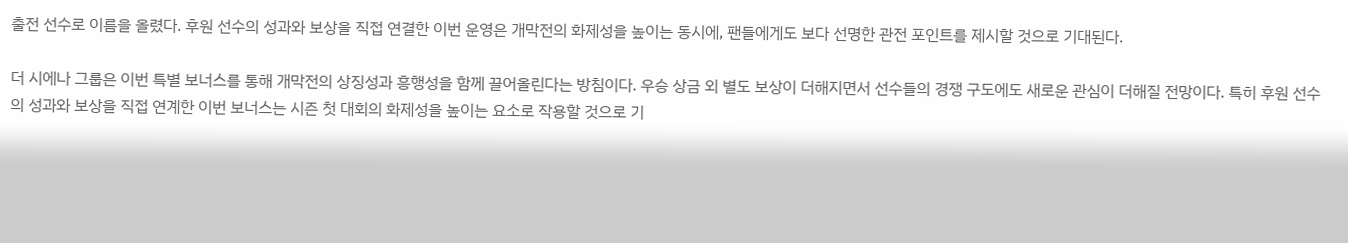출전 선수로 이름을 올렸다. 후원 선수의 성과와 보상을 직접 연결한 이번 운영은 개막전의 화제성을 높이는 동시에, 팬들에게도 보다 선명한 관전 포인트를 제시할 것으로 기대된다.

더 시에나 그룹은 이번 특별 보너스를 통해 개막전의 상징성과 흥행성을 함께 끌어올린다는 방침이다. 우승 상금 외 별도 보상이 더해지면서 선수들의 경쟁 구도에도 새로운 관심이 더해질 전망이다. 특히 후원 선수의 성과와 보상을 직접 연계한 이번 보너스는 시즌 첫 대회의 화제성을 높이는 요소로 작용할 것으로 기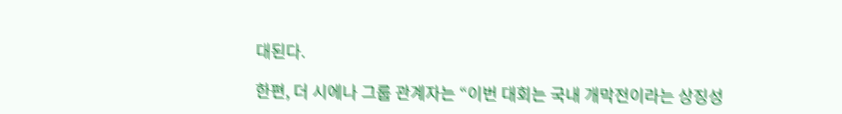대된다.

한편, 더 시에나 그룹 관계자는 “이번 대회는 국내 개막전이라는 상징성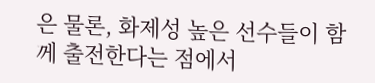은 물론, 화제성 높은 선수들이 함께 출전한다는 점에서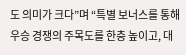도 의미가 크다”며 “특별 보너스를 통해 우승 경쟁의 주목도를 한층 높이고, 대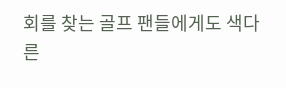회를 찾는 골프 팬들에게도 색다른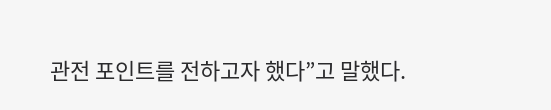관전 포인트를 전하고자 했다”고 말했다.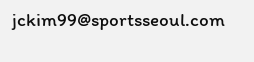jckim99@sportsseoul.com